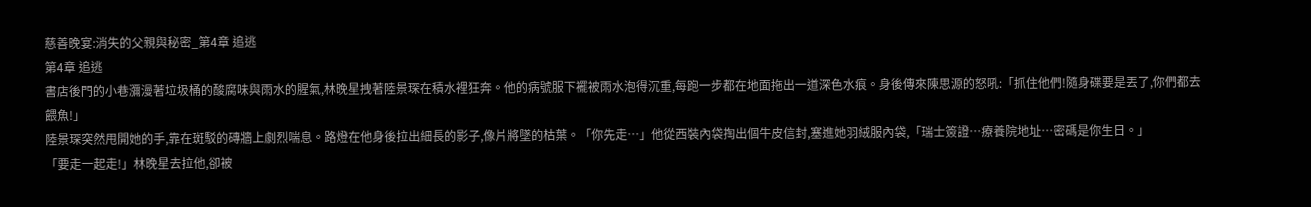慈善晚宴:消失的父親與秘密_第4章 追逃
第4章 追逃
書店後門的小巷瀰漫著垃圾桶的酸腐味與雨水的腥氣,林晚星拽著陸景琛在積水裡狂奔。他的病號服下襬被雨水泡得沉重,每跑一步都在地面拖出一道深色水痕。身後傳來陳思源的怒吼:「抓住他們!隨身碟要是丟了,你們都去餵魚!」
陸景琛突然甩開她的手,靠在斑駁的磚牆上劇烈喘息。路燈在他身後拉出細長的影子,像片將墜的枯葉。「你先走…」他從西裝內袋掏出個牛皮信封,塞進她羽絨服內袋,「瑞士簽證…療養院地址…密碼是你生日。」
「要走一起走!」林晚星去拉他,卻被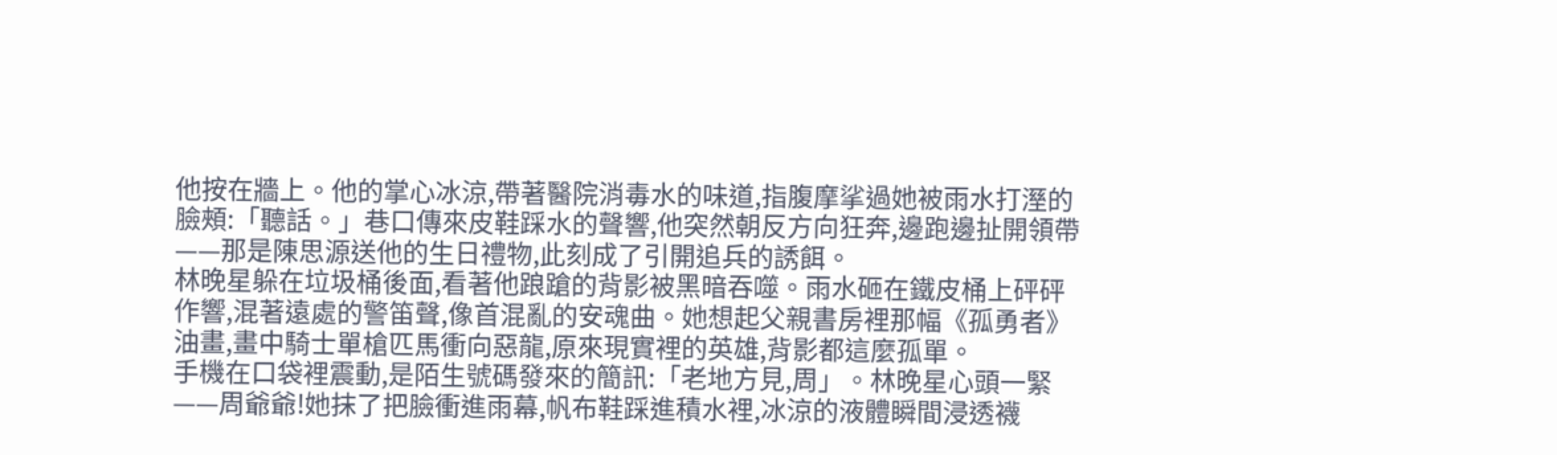他按在牆上。他的掌心冰涼,帶著醫院消毒水的味道,指腹摩挲過她被雨水打溼的臉頰:「聽話。」巷口傳來皮鞋踩水的聲響,他突然朝反方向狂奔,邊跑邊扯開領帶——那是陳思源送他的生日禮物,此刻成了引開追兵的誘餌。
林晚星躲在垃圾桶後面,看著他踉蹌的背影被黑暗吞噬。雨水砸在鐵皮桶上砰砰作響,混著遠處的警笛聲,像首混亂的安魂曲。她想起父親書房裡那幅《孤勇者》油畫,畫中騎士單槍匹馬衝向惡龍,原來現實裡的英雄,背影都這麼孤單。
手機在口袋裡震動,是陌生號碼發來的簡訊:「老地方見,周」。林晚星心頭一緊——周爺爺!她抹了把臉衝進雨幕,帆布鞋踩進積水裡,冰涼的液體瞬間浸透襪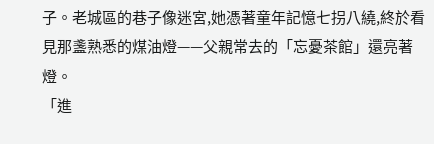子。老城區的巷子像迷宮,她憑著童年記憶七拐八繞,終於看見那盞熟悉的煤油燈——父親常去的「忘憂茶館」還亮著燈。
「進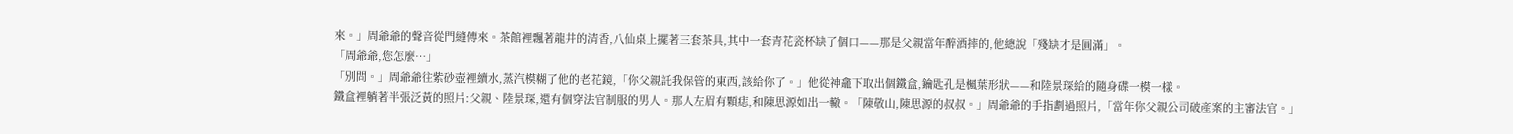來。」周爺爺的聲音從門縫傳來。茶館裡飄著龍井的清香,八仙桌上擺著三套茶具,其中一套青花瓷杯缺了個口——那是父親當年醉酒摔的,他總說「殘缺才是圓滿」。
「周爺爺,您怎麼…」
「別問。」周爺爺往紫砂壺裡續水,蒸汽模糊了他的老花鏡,「你父親託我保管的東西,該給你了。」他從神龕下取出個鐵盒,鑰匙孔是楓葉形狀——和陸景琛給的隨身碟一模一樣。
鐵盒裡躺著半張泛黃的照片:父親、陸景琛,還有個穿法官制服的男人。那人左眉有顆痣,和陳思源如出一轍。「陳敬山,陳思源的叔叔。」周爺爺的手指劃過照片,「當年你父親公司破產案的主審法官。」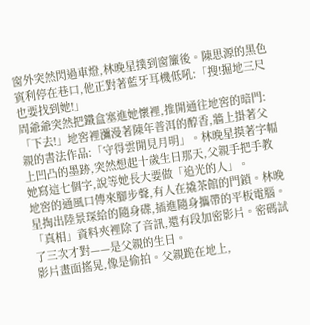窗外突然閃過車燈,林晚星撲到窗簾後。陳思源的黑色賓利停在巷口,他正對著藍牙耳機低吼:「搜!掘地三尺也要找到她!」
周爺爺突然把鐵盒塞進她懷裡,推開通往地窖的暗門:「下去!」地窖裡瀰漫著陳年普洱的醇香,牆上掛著父親的書法作品:「守得雲開見月明」。林晚星摸著字幅上凹凸的墨跡,突然想起十歲生日那天,父親手把手教她寫這七個字,說等她長大要做「追光的人」。
地窖的通風口傳來腳步聲,有人在撬茶館的門鎖。林晚星掏出陸景琛給的隨身碟,插進隨身攜帶的平板電腦。「真相」資料夾裡除了音訊,還有段加密影片。密碼試了三次才對——是父親的生日。
影片畫面搖晃,像是偷拍。父親跪在地上,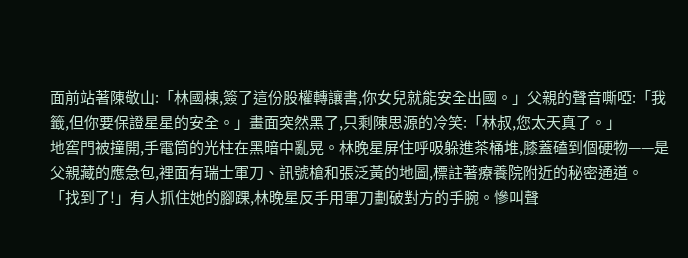面前站著陳敬山:「林國棟,簽了這份股權轉讓書,你女兒就能安全出國。」父親的聲音嘶啞:「我籤,但你要保證星星的安全。」畫面突然黑了,只剩陳思源的冷笑:「林叔,您太天真了。」
地窖門被撞開,手電筒的光柱在黑暗中亂晃。林晚星屏住呼吸躲進茶桶堆,膝蓋磕到個硬物——是父親藏的應急包,裡面有瑞士軍刀、訊號槍和張泛黃的地圖,標註著療養院附近的秘密通道。
「找到了!」有人抓住她的腳踝,林晚星反手用軍刀劃破對方的手腕。慘叫聲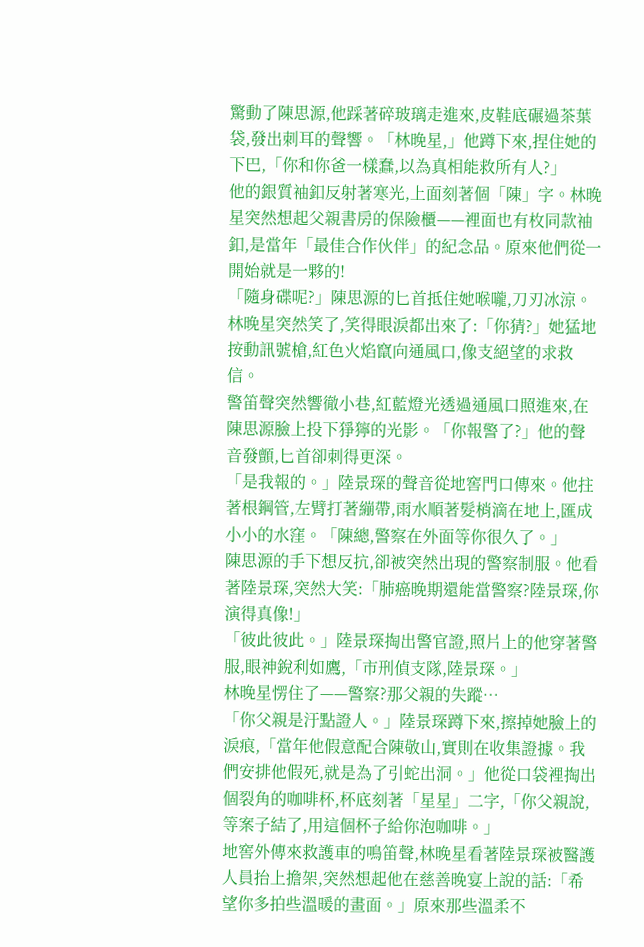驚動了陳思源,他踩著碎玻璃走進來,皮鞋底碾過茶葉袋,發出刺耳的聲響。「林晚星,」他蹲下來,捏住她的下巴,「你和你爸一樣蠢,以為真相能救所有人?」
他的銀質袖釦反射著寒光,上面刻著個「陳」字。林晚星突然想起父親書房的保險櫃——裡面也有枚同款袖釦,是當年「最佳合作伙伴」的紀念品。原來他們從一開始就是一夥的!
「隨身碟呢?」陳思源的匕首抵住她喉嚨,刀刃冰涼。林晚星突然笑了,笑得眼淚都出來了:「你猜?」她猛地按動訊號槍,紅色火焰竄向通風口,像支絕望的求救信。
警笛聲突然響徹小巷,紅藍燈光透過通風口照進來,在陳思源臉上投下猙獰的光影。「你報警了?」他的聲音發顫,匕首卻刺得更深。
「是我報的。」陸景琛的聲音從地窖門口傳來。他拄著根鋼管,左臂打著繃帶,雨水順著髮梢滴在地上,匯成小小的水窪。「陳總,警察在外面等你很久了。」
陳思源的手下想反抗,卻被突然出現的警察制服。他看著陸景琛,突然大笑:「肺癌晚期還能當警察?陸景琛,你演得真像!」
「彼此彼此。」陸景琛掏出警官證,照片上的他穿著警服,眼神銳利如鷹,「市刑偵支隊,陸景琛。」
林晚星愣住了——警察?那父親的失蹤…
「你父親是汙點證人。」陸景琛蹲下來,擦掉她臉上的淚痕,「當年他假意配合陳敬山,實則在收集證據。我們安排他假死,就是為了引蛇出洞。」他從口袋裡掏出個裂角的咖啡杯,杯底刻著「星星」二字,「你父親說,等案子結了,用這個杯子給你泡咖啡。」
地窖外傳來救護車的鳴笛聲,林晚星看著陸景琛被醫護人員抬上擔架,突然想起他在慈善晚宴上說的話:「希望你多拍些溫暖的畫面。」原來那些溫柔不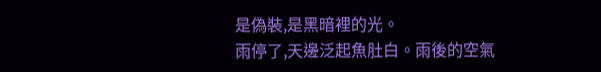是偽裝,是黑暗裡的光。
雨停了,天邊泛起魚肚白。雨後的空氣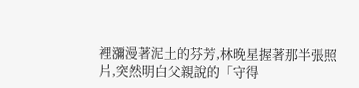裡瀰漫著泥土的芬芳,林晚星握著那半張照片,突然明白父親說的「守得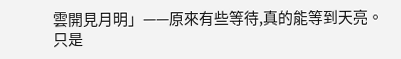雲開見月明」——原來有些等待,真的能等到天亮。只是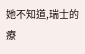她不知道,瑞士的療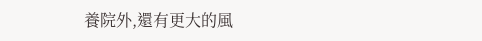養院外,還有更大的風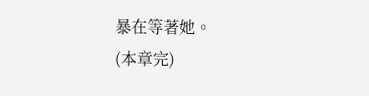暴在等著她。
(本章完)